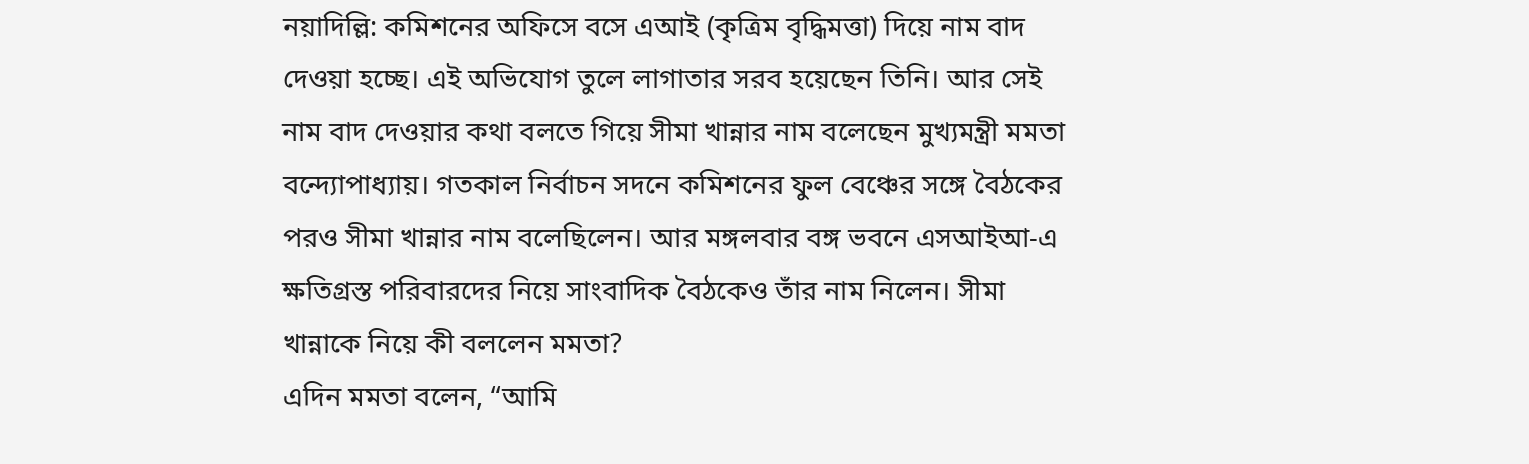নয়াদিল্লি: কমিশনের অফিসে বসে এআই (কৃত্রিম বৃদ্ধিমত্তা) দিয়ে নাম বাদ দেওয়া হচ্ছে। এই অভিযোগ তুলে লাগাতার সরব হয়েছেন তিনি। আর সেই নাম বাদ দেওয়ার কথা বলতে গিয়ে সীমা খান্নার নাম বলেছেন মুখ্যমন্ত্রী মমতা বন্দ্যোপাধ্যায়। গতকাল নির্বাচন সদনে কমিশনের ফুল বেঞ্চের সঙ্গে বৈঠকের পরও সীমা খান্নার নাম বলেছিলেন। আর মঙ্গলবার বঙ্গ ভবনে এসআইআ-এ ক্ষতিগ্রস্ত পরিবারদের নিয়ে সাংবাদিক বৈঠকেও তাঁর নাম নিলেন। সীমা খান্নাকে নিয়ে কী বললেন মমতা?
এদিন মমতা বলেন, “আমি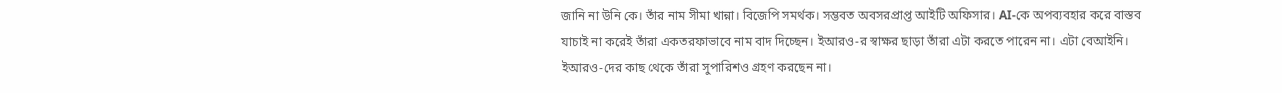জানি না উনি কে। তাঁর নাম সীমা খান্না। বিজেপি সমর্থক। সম্ভবত অবসরপ্রাপ্ত আইটি অফিসার। AI-কে অপব্যবহার করে বাস্তব যাচাই না করেই তাঁরা একতরফাভাবে নাম বাদ দিচ্ছেন। ইআরও-র স্বাক্ষর ছাড়া তাঁরা এটা করতে পারেন না। এটা বেআইনি। ইআরও-দের কাছ থেকে তাঁরা সুপারিশও গ্রহণ করছেন না।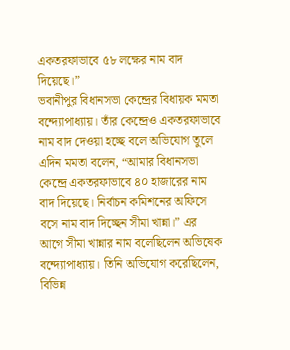একতরফাভাবে ৫৮ লক্ষের নাম বাদ দিয়েছে।”
ভবানীপুর বিধানসভা কেন্দ্রের বিধায়ক মমতা বন্দ্যোপাধ্যায়। তাঁর কেন্দ্রেও একতরফাভাবে নাম বাদ দেওয়া হচ্ছে বলে অভিযোগ তুলে এদিন মমতা বলেন, “আমার বিধানসভা কেন্দ্রে একতরফাভাবে ৪০ হাজারের নাম বাদ দিয়েছে। নির্বাচন কমিশনের অফিসে বসে নাম বাদ দিচ্ছেন সীমা খান্না।” এর আগে সীমা খান্নার নাম বলেছিলেন অভিষেক বন্দ্যোপাধ্যায়। তিনি অভিযোগ করেছিলেন, বিভিন্ন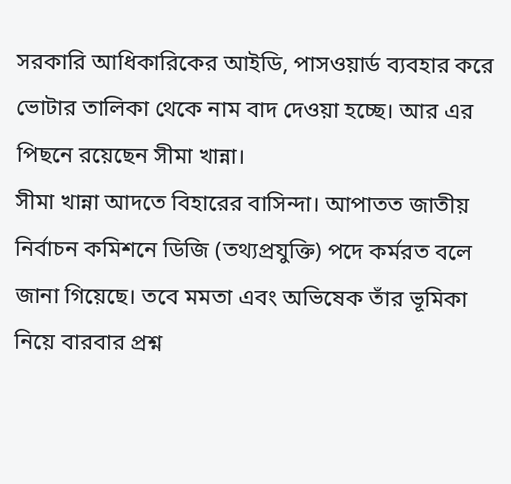সরকারি আধিকারিকের আইডি, পাসওয়ার্ড ব্যবহার করে ভোটার তালিকা থেকে নাম বাদ দেওয়া হচ্ছে। আর এর পিছনে রয়েছেন সীমা খান্না।
সীমা খান্না আদতে বিহারের বাসিন্দা। আপাতত জাতীয় নির্বাচন কমিশনে ডিজি (তথ্যপ্রযুক্তি) পদে কর্মরত বলে জানা গিয়েছে। তবে মমতা এবং অভিষেক তাঁর ভূমিকা নিয়ে বারবার প্রশ্ন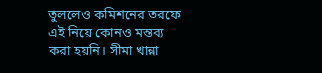তুললেও কমিশনের তরফে এই নিয়ে কোনও মন্তব্য করা হয়নি। সীমা খান্না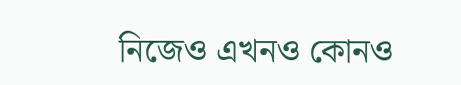নিজেও এখনও কোনও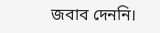জবাব দেননি।